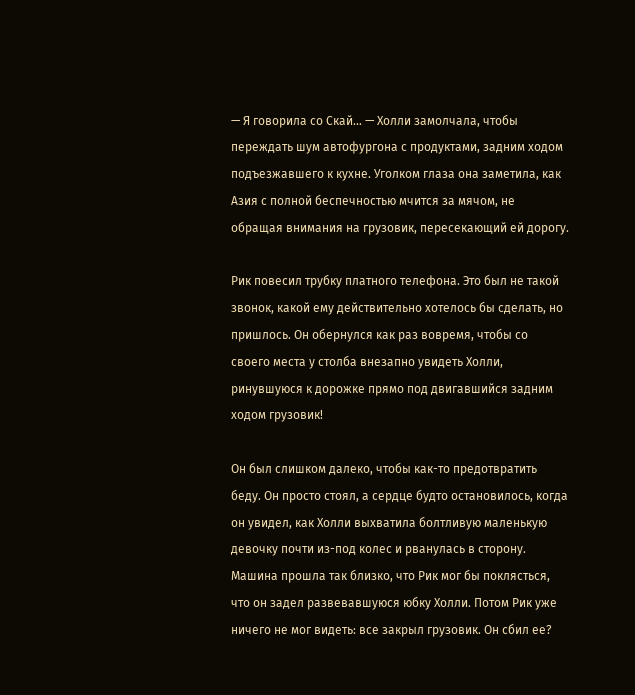— Я говорила со Скай… — Холли замолчала, чтобы переждать шум автофургона с продуктами, задним ходом подъезжавшего к кухне. Уголком глаза она заметила, как Азия с полной беспечностью мчится за мячом, не обращая внимания на грузовик, пересекающий ей дорогу.

Рик повесил трубку платного телефона. Это был не такой звонок, какой ему действительно хотелось бы сделать, но пришлось. Он обернулся как раз вовремя, чтобы со своего места у столба внезапно увидеть Холли, ринувшуюся к дорожке прямо под двигавшийся задним ходом грузовик!

Он был слишком далеко, чтобы как-то предотвратить беду. Он просто стоял, а сердце будто остановилось, когда он увидел, как Холли выхватила болтливую маленькую девочку почти из-под колес и рванулась в сторону. Машина прошла так близко, что Рик мог бы поклясться, что он задел развевавшуюся юбку Холли. Потом Рик уже ничего не мог видеть: все закрыл грузовик. Он сбил ее?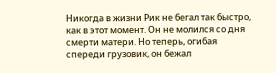Никогда в жизни Рик не бегал так быстро, как в этот момент. Он не молился со дня смерти матери. Но теперь, огибая спереди грузовик, он бежал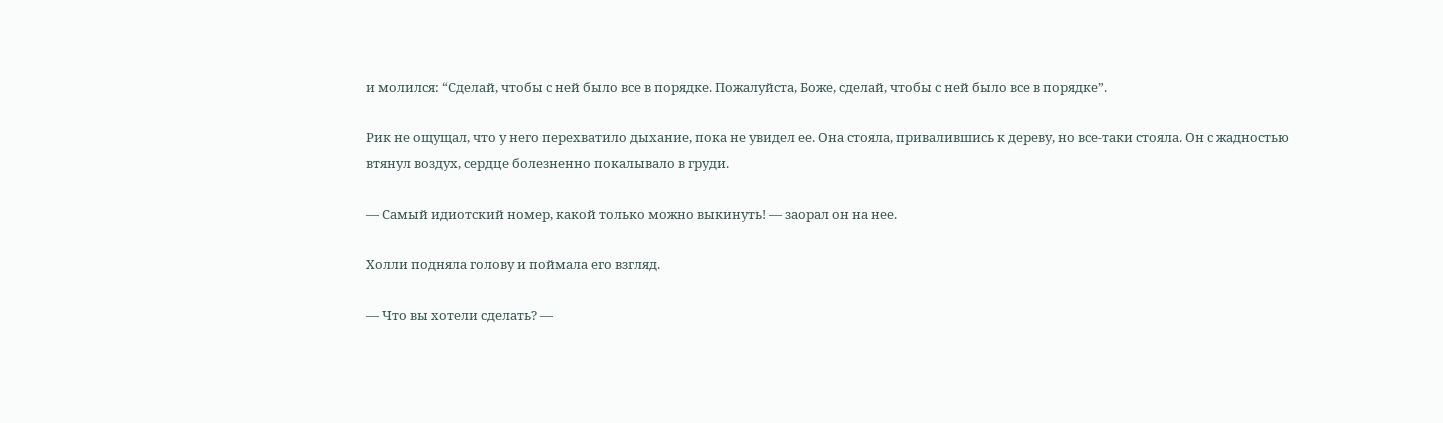и молился: “Сделай, чтобы с ней было все в порядке. Пожалуйста, Боже, сделай, чтобы с ней было все в порядке”.

Рик не ощущал, что у него перехватило дыхание, пока не увидел ее. Она стояла, привалившись к дереву, но все-таки стояла. Он с жадностью втянул воздух, сердце болезненно покалывало в груди.

— Самый идиотский номер, какой только можно выкинуть! — заорал он на нее.

Холли подняла голову и поймала его взгляд.

— Что вы хотели сделать? —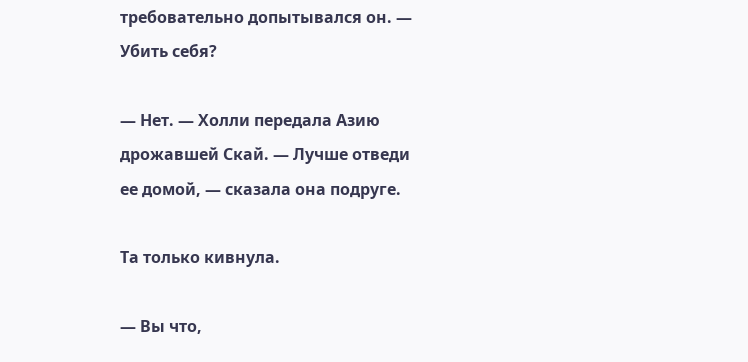требовательно допытывался он. — Убить себя?

— Нет. — Холли передала Азию дрожавшей Скай. — Лучше отведи ее домой, — сказала она подруге.

Та только кивнула.

— Вы что,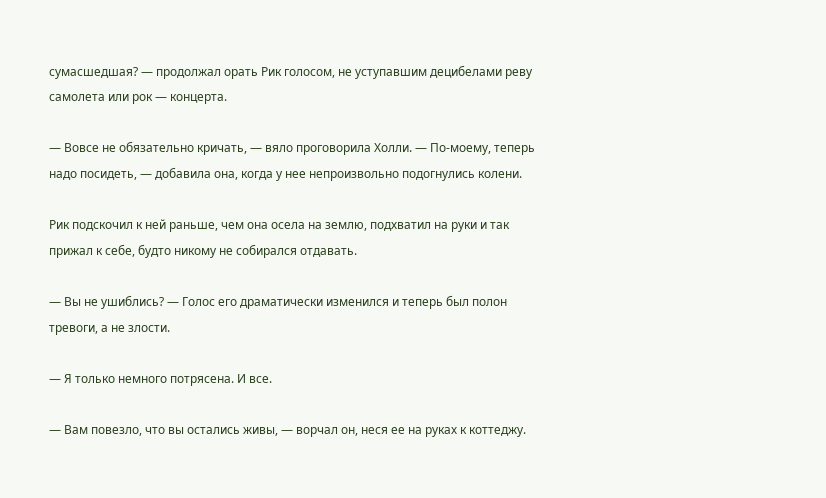сумасшедшая? — продолжал орать Рик голосом, не уступавшим децибелами реву самолета или рок — концерта.

— Вовсе не обязательно кричать, — вяло проговорила Холли. — По-моему, теперь надо посидеть, — добавила она, когда у нее непроизвольно подогнулись колени.

Рик подскочил к ней раньше, чем она осела на землю, подхватил на руки и так прижал к себе, будто никому не собирался отдавать.

— Вы не ушиблись? — Голос его драматически изменился и теперь был полон тревоги, а не злости.

— Я только немного потрясена. И все.

— Вам повезло, что вы остались живы, — ворчал он, неся ее на руках к коттеджу.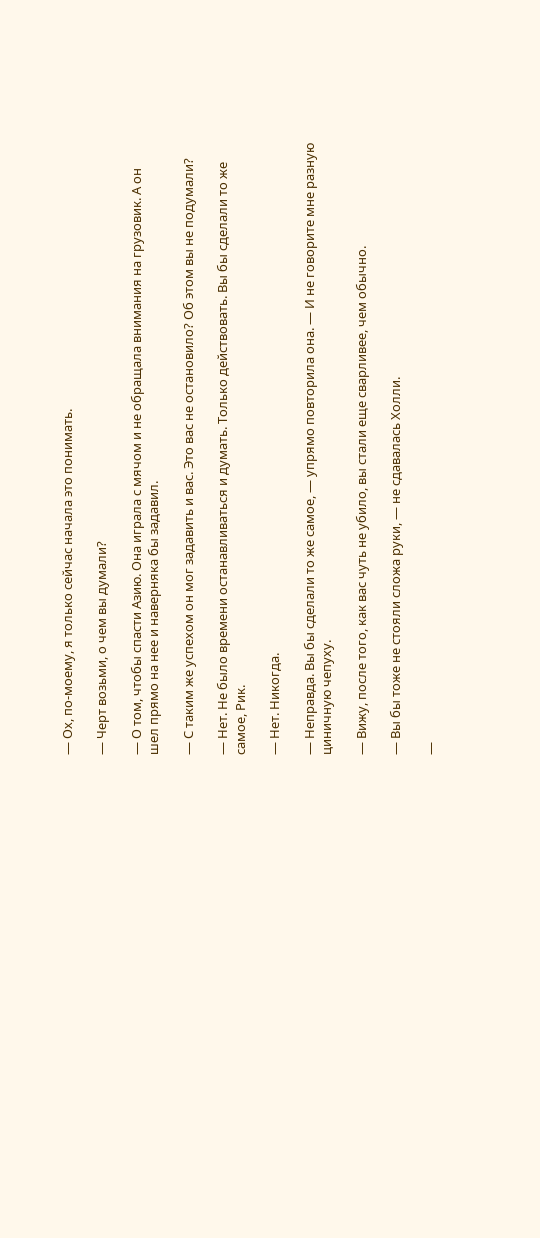— Ох, по-моему, я только сейчас начала это понимать.

— Черт возьми, о чем вы думали?

— О том, чтобы спасти Азию. Она играла с мячом и не обращала внимания на грузовик. А он шел прямо на нее и наверняка бы задавил.

— С таким же успехом он мог задавить и вас. Это вас не остановило? Об этом вы не подумали?

— Нет. Не было времени останавливаться и думать. Только действовать. Вы бы сделали то же самое, Рик.

— Нет. Никогда.

— Неправда. Вы бы сделали то же самое, — упрямо повторила она. — И не говорите мне разную циничную чепуху.

— Вижу, после того, как вас чуть не убило, вы стали еще сварливее, чем обычно.

— Вы бы тоже не стояли сложа руки, — не сдавалась Холли.

—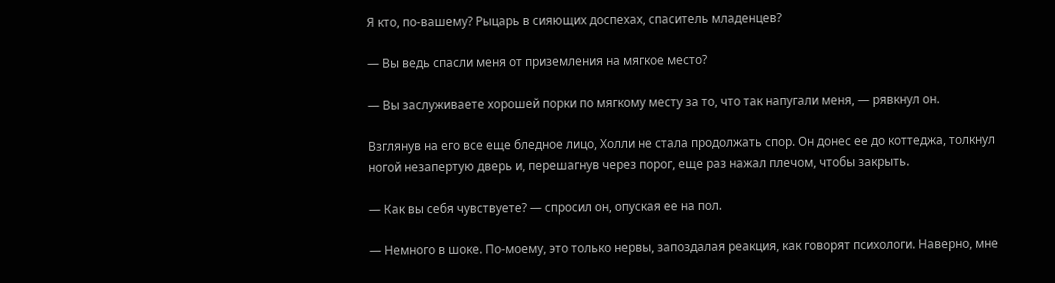Я кто, по-вашему? Рыцарь в сияющих доспехах, спаситель младенцев?

— Вы ведь спасли меня от приземления на мягкое место?

— Вы заслуживаете хорошей порки по мягкому месту за то, что так напугали меня, — рявкнул он.

Взглянув на его все еще бледное лицо, Холли не стала продолжать спор. Он донес ее до коттеджа, толкнул ногой незапертую дверь и, перешагнув через порог, еще раз нажал плечом, чтобы закрыть.

— Как вы себя чувствуете? — спросил он, опуская ее на пол.

— Немного в шоке. По-моему, это только нервы, запоздалая реакция, как говорят психологи. Наверно, мне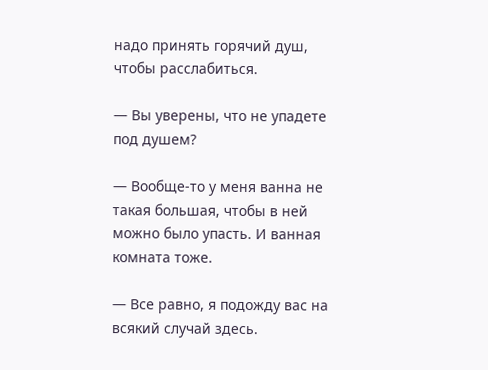надо принять горячий душ, чтобы расслабиться.

— Вы уверены, что не упадете под душем?

— Вообще-то у меня ванна не такая большая, чтобы в ней можно было упасть. И ванная комната тоже.

— Все равно, я подожду вас на всякий случай здесь.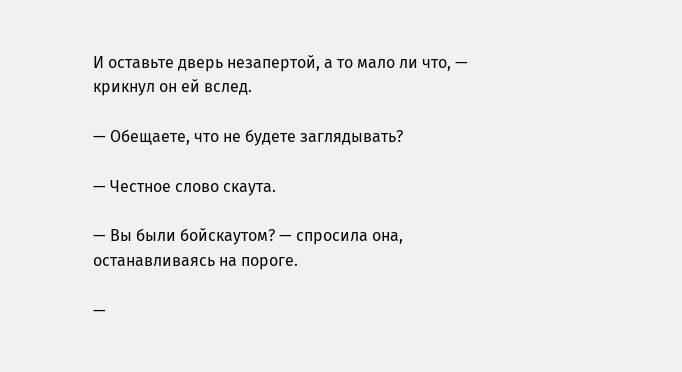И оставьте дверь незапертой, а то мало ли что, — крикнул он ей вслед.

— Обещаете, что не будете заглядывать?

— Честное слово скаута.

— Вы были бойскаутом? — спросила она, останавливаясь на пороге.

—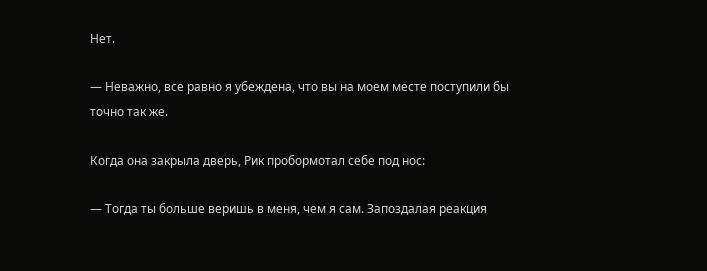Нет.

— Неважно, все равно я убеждена, что вы на моем месте поступили бы точно так же.

Когда она закрыла дверь, Рик пробормотал себе под нос:

— Тогда ты больше веришь в меня, чем я сам. Запоздалая реакция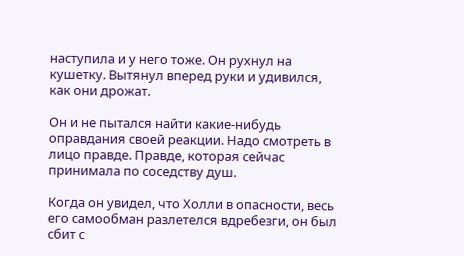наступила и у него тоже. Он рухнул на кушетку. Вытянул вперед руки и удивился, как они дрожат.

Он и не пытался найти какие-нибудь оправдания своей реакции. Надо смотреть в лицо правде. Правде, которая сейчас принимала по соседству душ.

Когда он увидел, что Холли в опасности, весь его самообман разлетелся вдребезги, он был сбит с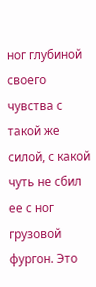ног глубиной своего чувства с такой же силой, с какой чуть не сбил ее с ног грузовой фургон. Это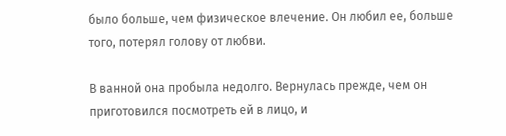было больше, чем физическое влечение. Он любил ее, больше того, потерял голову от любви.

В ванной она пробыла недолго. Вернулась прежде, чем он приготовился посмотреть ей в лицо, и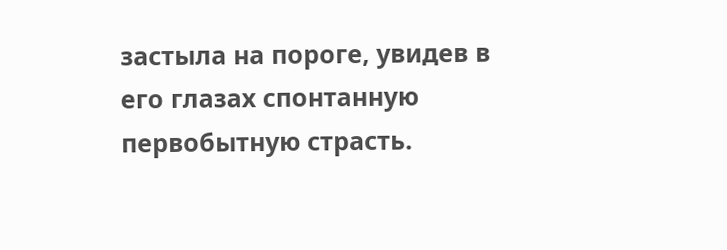застыла на пороге, увидев в его глазах спонтанную первобытную страсть.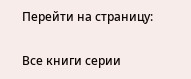Перейти на страницу:

Все книги серии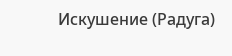Искушение (Радуга)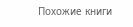Похожие книги